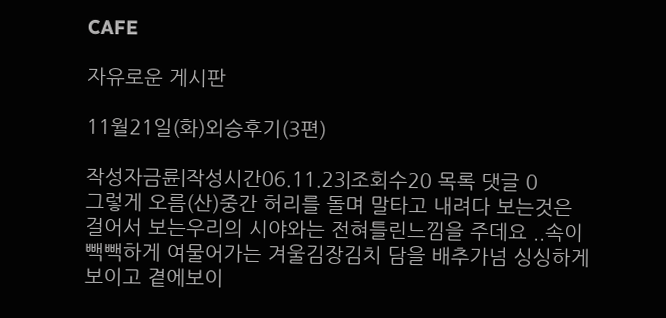CAFE

자유로운 게시판

11월21일(화)외승후기(3편)

작성자금륜|작성시간06.11.23|조회수20 목록 댓글 0
그렇게 오름(산)중간 허리를 돌며 말타고 내려다 보는것은  걸어서 보는우리의 시야와는 전혀틀린느낌을 주데요 ..속이빽빽하게 여물어가는 겨울김장김치 담을 배추가넘 싱싱하게 보이고 곁에보이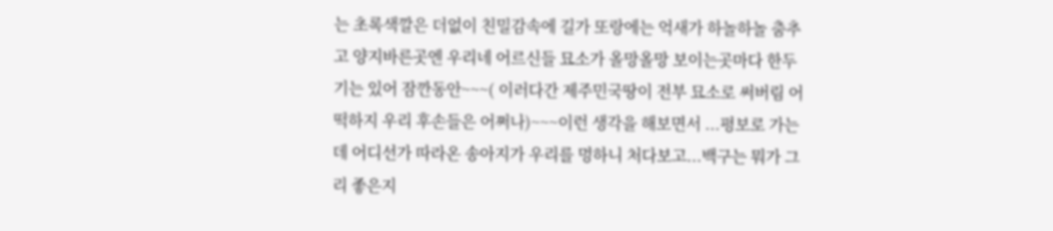는 초록색깔은 더없이 친밀감속에 길가 또랑에는 억새가 하놀하놀 춤추고 양지바른곳엔 우리네 어르신들 묘소가 올망올망 보이는곳마다 한두기는 있어 잠깐동안~~~( 이러다간 제주민국땅이 전부 묘소로 써버림 어떡하지 우리 후손들은 어쩌나)~~~이런 생각을 해보면서 ...평보로 가는데 어디선가 따라온 송아지가 우리를 멍하니 처다보고...백구는 뭐가 그리 좋은지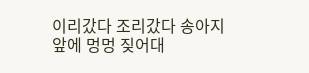이리갔다 조리갔다 송아지앞에 멍멍 짖어대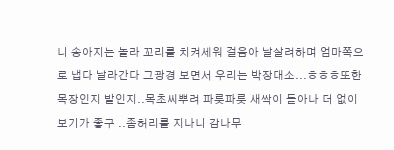니 송아지는 놀라 꼬리를 치켜세워 걸음아 날살려하며 엄마쪽으로 냅다 날라간다 그광경 보면서 우리는 박장대소...ㅎㅎㅎ또한 목장인지 밭인지..목초씨뿌려 파릇파릇 새싹이 돋아나 더 없이 보기가 좋구 ..좀허리를 지나니 감나무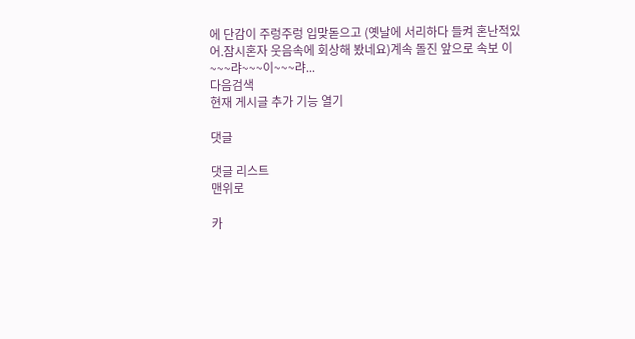에 단감이 주렁주렁 입맞돋으고 (옛날에 서리하다 들켜 혼난적있어.잠시혼자 웃음속에 회상해 봤네요)계속 돌진 앞으로 속보 이~~~랴~~~이~~~랴...
다음검색
현재 게시글 추가 기능 열기

댓글

댓글 리스트
맨위로

카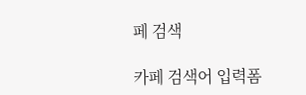페 검색

카페 검색어 입력폼